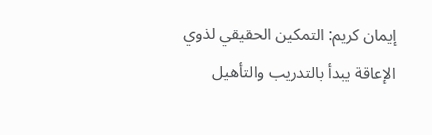إيمان كريم: التمكين الحقيقي لذوي الإعاقة يبدأ بالتدريب والتأهيل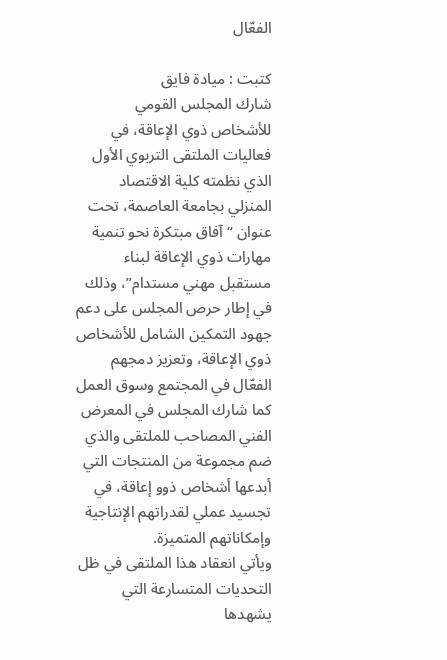الفعّال

كتبت : ميادة فايق
شارك المجلس القومي للأشخاص ذوي الإعاقة، في فعاليات الملتقى التربوي الأول الذي نظمته كلية الاقتصاد المنزلي بجامعة العاصمة، تحت عنوان “آفاق مبتكرة نحو تنمية مهارات ذوي الإعاقة لبناء مستقبل مهني مستدام”، وذلك في إطار حرص المجلس على دعم جهود التمكين الشامل للأشخاص ذوي الإعاقة، وتعزيز دمجهم الفعّال في المجتمع وسوق العمل
كما شارك المجلس في المعرض الفني المصاحب للملتقى والذي ضم مجموعة من المنتجات التي أبدعها أشخاص ذوو إعاقة، في تجسيد عملي لقدراتهم الإنتاجية وإمكاناتهم المتميزة.
ويأتي انعقاد هذا الملتقى في ظل التحديات المتسارعة التي يشهدها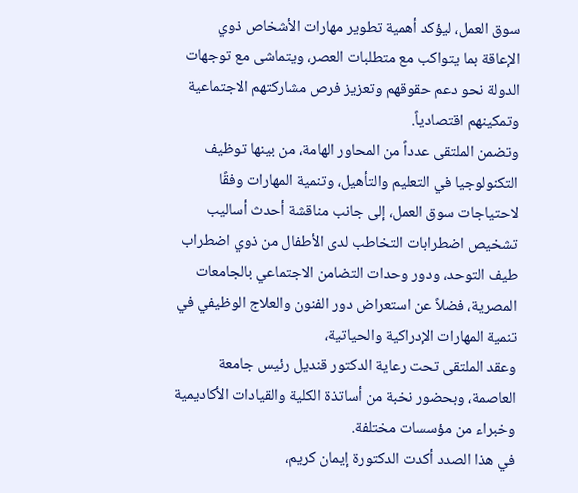سوق العمل، ليؤكد أهمية تطوير مهارات الأشخاص ذوي الإعاقة بما يتواكب مع متطلبات العصر، ويتماشى مع توجهات الدولة نحو دعم حقوقهم وتعزيز فرص مشاركتهم الاجتماعية وتمكينهم اقتصادياً.
وتضمن الملتقى عدداً من المحاور الهامة، من بينها توظيف التكنولوجيا في التعليم والتأهيل، وتنمية المهارات وفقًا لاحتياجات سوق العمل، إلى جانب مناقشة أحدث أساليب تشخيص اضطرابات التخاطب لدى الأطفال من ذوي اضطراب طيف التوحد، ودور وحدات التضامن الاجتماعي بالجامعات المصرية، فضلاً عن استعراض دور الفنون والعلاج الوظيفي في تنمية المهارات الإدراكية والحياتية،
وعقد الملتقى تحت رعاية الدكتور قنديل رئيس جامعة العاصمة، وبحضور نخبة من أساتذة الكلية والقيادات الأكاديمية وخبراء من مؤسسات مختلفة.
في هذا الصدد أكدت الدكتورة إيمان كريم،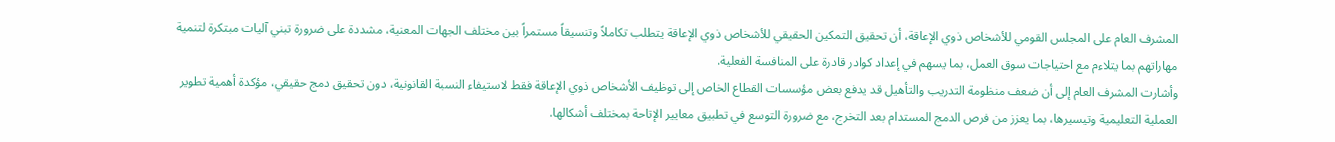المشرف العام على المجلس القومي للأشخاص ذوي الإعاقة، أن تحقيق التمكين الحقيقي للأشخاص ذوي الإعاقة يتطلب تكاملاً وتنسيقاً مستمراً بين مختلف الجهات المعنية، مشددة على ضرورة تبني آليات مبتكرة لتنمية مهاراتهم بما يتلاءم مع احتياجات سوق العمل، بما يسهم في إعداد كوادر قادرة على المنافسة الفعلية.
وأشارت المشرف العام إلى أن ضعف منظومة التدريب والتأهيل قد يدفع بعض مؤسسات القطاع الخاص إلى توظيف الأشخاص ذوي الإعاقة فقط لاستيفاء النسبة القانونية، دون تحقيق دمج حقيقي، مؤكدة أهمية تطوير العملية التعليمية وتيسيرها، بما يعزز من فرص الدمج المستدام بعد التخرج، مع ضرورة التوسع في تطبيق معايير الإتاحة بمختلف أشكالها.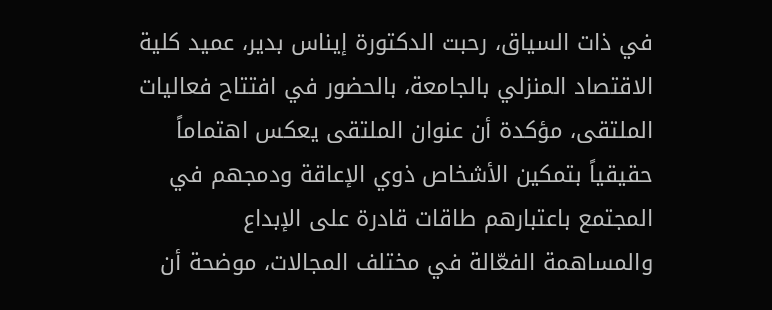في ذات السياق، رحبت الدكتورة إيناس بدير، عميد كلية الاقتصاد المنزلي بالجامعة، بالحضور في افتتاح فعاليات الملتقى، مؤكدة أن عنوان الملتقى يعكس اهتماماً حقيقياً بتمكين الأشخاص ذوي الإعاقة ودمجهم في المجتمع باعتبارهم طاقات قادرة على الإبداع والمساهمة الفعّالة في مختلف المجالات، موضحة أن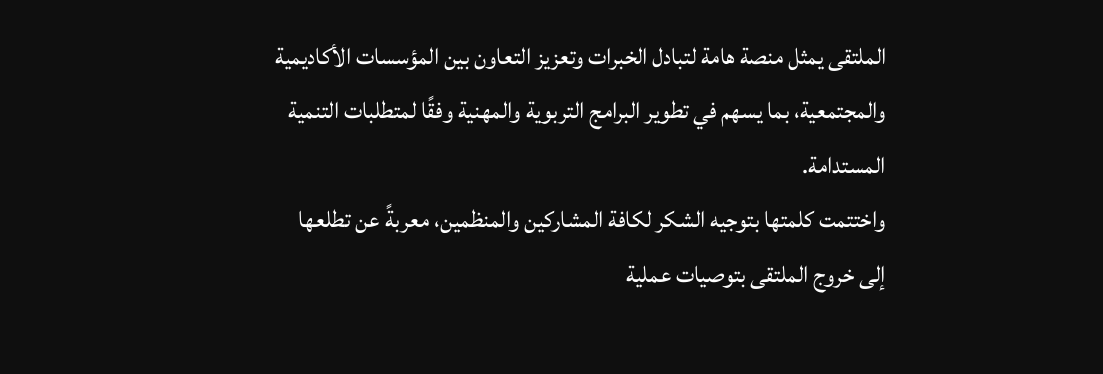الملتقى يمثل منصة هامة لتبادل الخبرات وتعزيز التعاون بين المؤسسات الأكاديمية والمجتمعية، بما يسهم في تطوير البرامج التربوية والمهنية وفقًا لمتطلبات التنمية المستدامة.
واختتمت كلمتها بتوجيه الشكر لكافة المشاركين والمنظمين، معربةً عن تطلعها إلى خروج الملتقى بتوصيات عملية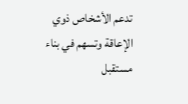تدعم الأشخاص ذوي الإعاقة وتسهم في بناء مستقبل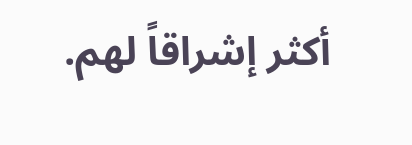أكثر إشراقاً لهم.